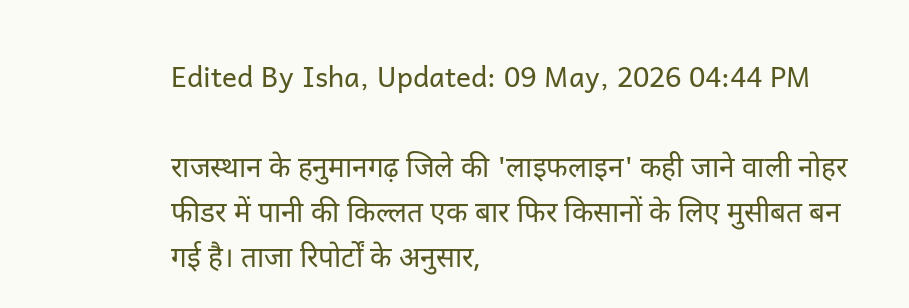Edited By Isha, Updated: 09 May, 2026 04:44 PM

राजस्थान के हनुमानगढ़ जिले की 'लाइफलाइन' कही जाने वाली नोहर फीडर में पानी की किल्लत एक बार फिर किसानों के लिए मुसीबत बन गई है। ताजा रिपोर्टों के अनुसार,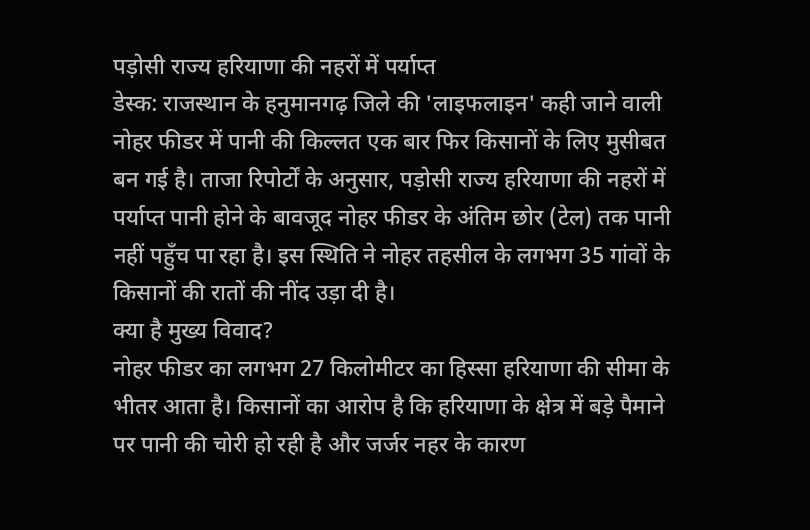पड़ोसी राज्य हरियाणा की नहरों में पर्याप्त
डेस्क: राजस्थान के हनुमानगढ़ जिले की 'लाइफलाइन' कही जाने वाली नोहर फीडर में पानी की किल्लत एक बार फिर किसानों के लिए मुसीबत बन गई है। ताजा रिपोर्टों के अनुसार, पड़ोसी राज्य हरियाणा की नहरों में पर्याप्त पानी होने के बावजूद नोहर फीडर के अंतिम छोर (टेल) तक पानी नहीं पहुँच पा रहा है। इस स्थिति ने नोहर तहसील के लगभग 35 गांवों के किसानों की रातों की नींद उड़ा दी है।
क्या है मुख्य विवाद?
नोहर फीडर का लगभग 27 किलोमीटर का हिस्सा हरियाणा की सीमा के भीतर आता है। किसानों का आरोप है कि हरियाणा के क्षेत्र में बड़े पैमाने पर पानी की चोरी हो रही है और जर्जर नहर के कारण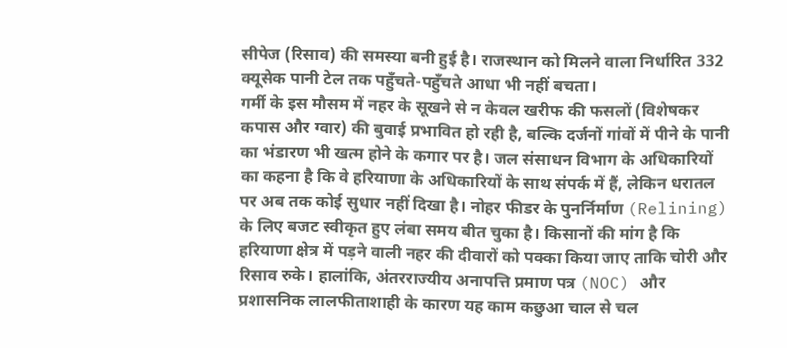सीपेज (रिसाव) की समस्या बनी हुई है। राजस्थान को मिलने वाला निर्धारित 332 क्यूसेक पानी टेल तक पहुँचते-पहुँचते आधा भी नहीं बचता।
गर्मी के इस मौसम में नहर के सूखने से न केवल खरीफ की फसलों (विशेषकर कपास और ग्वार) की बुवाई प्रभावित हो रही है, बल्कि दर्जनों गांवों में पीने के पानी का भंडारण भी खत्म होने के कगार पर है। जल संसाधन विभाग के अधिकारियों का कहना है कि वे हरियाणा के अधिकारियों के साथ संपर्क में हैं, लेकिन धरातल पर अब तक कोई सुधार नहीं दिखा है। नोहर फीडर के पुनर्निर्माण (Relining) के लिए बजट स्वीकृत हुए लंबा समय बीत चुका है। किसानों की मांग है कि हरियाणा क्षेत्र में पड़ने वाली नहर की दीवारों को पक्का किया जाए ताकि चोरी और रिसाव रुके। हालांकि, अंतरराज्यीय अनापत्ति प्रमाण पत्र (NOC) और प्रशासनिक लालफीताशाही के कारण यह काम कछुआ चाल से चल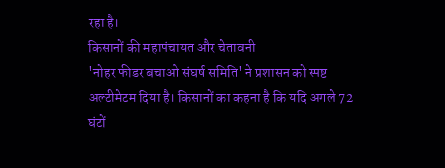रहा है।
किसानों की महापंचायत और चेतावनी
'नोहर फीडर बचाओ संघर्ष समिति' ने प्रशासन को स्पष्ट अल्टीमेटम दिया है। किसानों का कहना है कि यदि अगले 72 घंटों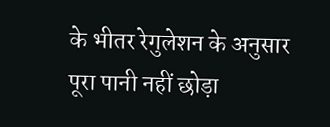के भीतर रेगुलेशन के अनुसार पूरा पानी नहीं छोड़ा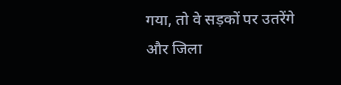गया, तो वे सड़कों पर उतरेंगे और जिला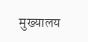मुख्यालय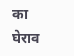का घेराव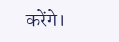करेंगे।